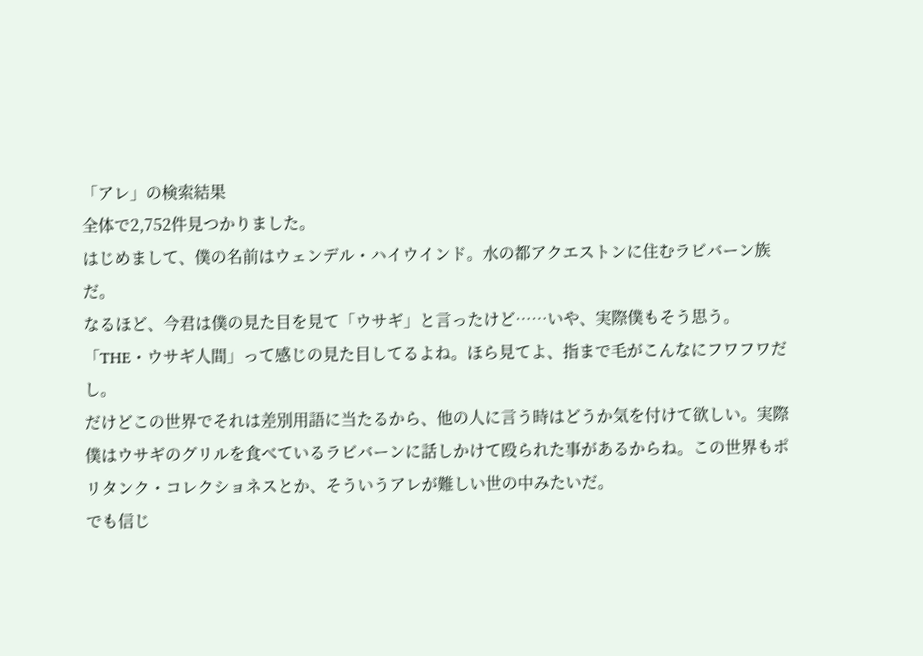「アレ」の検索結果
全体で2,752件見つかりました。
はじめまして、僕の名前はウェンデル・ハイウインド。水の都アクエストンに住むラビバーン族だ。
なるほど、今君は僕の見た目を見て「ウサギ」と言ったけど……いや、実際僕もそう思う。「THE・ウサギ人間」って感じの見た目してるよね。ほら見てよ、指まで毛がこんなにフワフワだし。
だけどこの世界でそれは差別用語に当たるから、他の人に言う時はどうか気を付けて欲しい。実際僕はウサギのグリルを食べているラビバーンに話しかけて殴られた事があるからね。この世界もポリタンク・コレクショネスとか、そういうアレが難しい世の中みたいだ。
でも信じ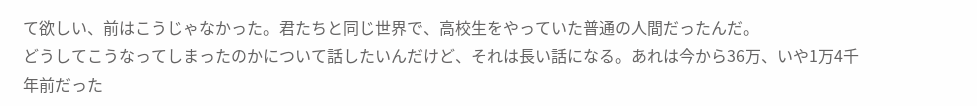て欲しい、前はこうじゃなかった。君たちと同じ世界で、高校生をやっていた普通の人間だったんだ。
どうしてこうなってしまったのかについて話したいんだけど、それは長い話になる。あれは今から36万、いや1万4千年前だった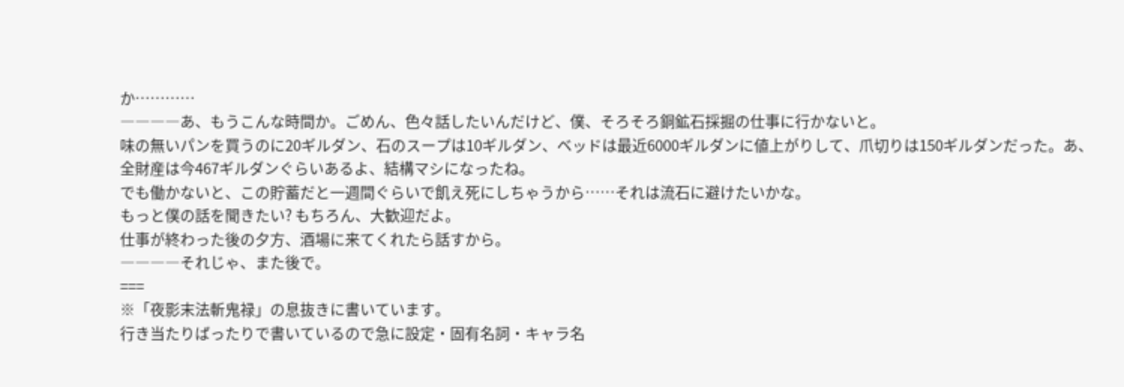か…………
――――あ、もうこんな時間か。ごめん、色々話したいんだけど、僕、そろそろ銅鉱石採掘の仕事に行かないと。
味の無いパンを買うのに20ギルダン、石のスープは10ギルダン、ベッドは最近6000ギルダンに値上がりして、爪切りは150ギルダンだった。あ、全財産は今467ギルダンぐらいあるよ、結構マシになったね。
でも働かないと、この貯蓄だと一週間ぐらいで飢え死にしちゃうから……それは流石に避けたいかな。
もっと僕の話を聞きたい? もちろん、大歓迎だよ。
仕事が終わった後の夕方、酒場に来てくれたら話すから。
――――それじゃ、また後で。
===
※「夜影末法斬鬼禄」の息抜きに書いています。
行き当たりばったりで書いているので急に設定・固有名詞・キャラ名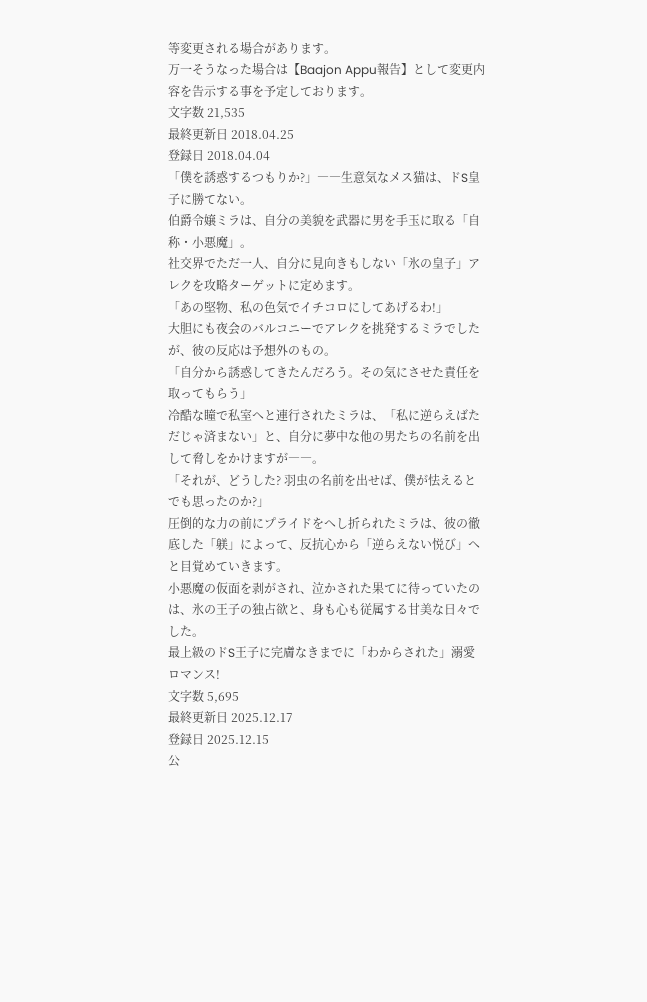等変更される場合があります。
万一そうなった場合は【Baajon Appu報告】として変更内容を告示する事を予定しております。
文字数 21,535
最終更新日 2018.04.25
登録日 2018.04.04
「僕を誘惑するつもりか?」――生意気なメス猫は、ドS皇子に勝てない。
伯爵令嬢ミラは、自分の美貌を武器に男を手玉に取る「自称・小悪魔」。
社交界でただ一人、自分に見向きもしない「氷の皇子」アレクを攻略ターゲットに定めます。
「あの堅物、私の色気でイチコロにしてあげるわ!」
大胆にも夜会のバルコニーでアレクを挑発するミラでしたが、彼の反応は予想外のもの。
「自分から誘惑してきたんだろう。その気にさせた責任を取ってもらう」
冷酷な瞳で私室へと連行されたミラは、「私に逆らえばただじゃ済まない」と、自分に夢中な他の男たちの名前を出して脅しをかけますが――。
「それが、どうした? 羽虫の名前を出せば、僕が怯えるとでも思ったのか?」
圧倒的な力の前にプライドをへし折られたミラは、彼の徹底した「躾」によって、反抗心から「逆らえない悦び」へと目覚めていきます。
小悪魔の仮面を剥がされ、泣かされた果てに待っていたのは、氷の王子の独占欲と、身も心も従属する甘美な日々でした。
最上級のドS王子に完膚なきまでに「わからされた」溺愛ロマンス!
文字数 5,695
最終更新日 2025.12.17
登録日 2025.12.15
公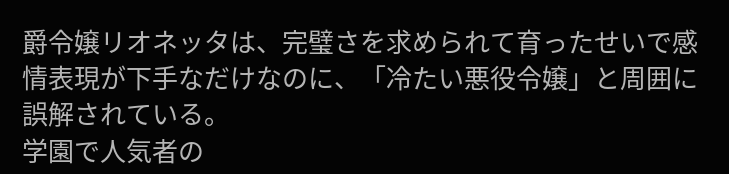爵令嬢リオネッタは、完璧さを求められて育ったせいで感情表現が下手なだけなのに、「冷たい悪役令嬢」と周囲に誤解されている。
学園で人気者の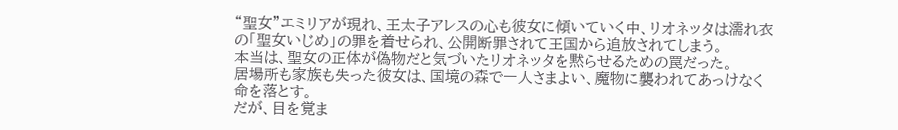“聖女”エミリアが現れ、王太子アレスの心も彼女に傾いていく中、リオネッタは濡れ衣の「聖女いじめ」の罪を着せられ、公開断罪されて王国から追放されてしまう。
本当は、聖女の正体が偽物だと気づいたリオネッタを黙らせるための罠だった。
居場所も家族も失った彼女は、国境の森で一人さまよい、魔物に襲われてあっけなく命を落とす。
だが、目を覚ま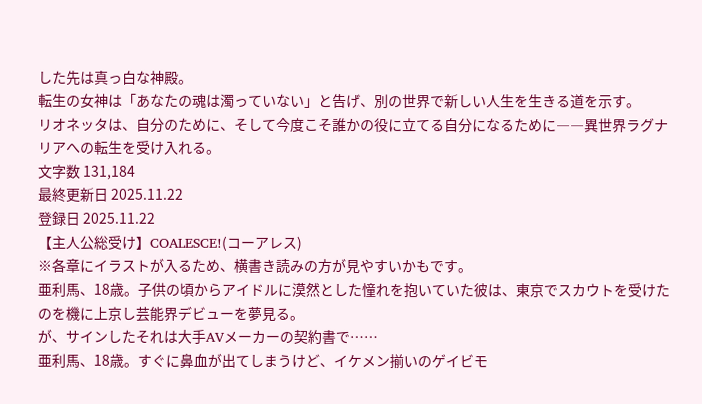した先は真っ白な神殿。
転生の女神は「あなたの魂は濁っていない」と告げ、別の世界で新しい人生を生きる道を示す。
リオネッタは、自分のために、そして今度こそ誰かの役に立てる自分になるために――異世界ラグナリアへの転生を受け入れる。
文字数 131,184
最終更新日 2025.11.22
登録日 2025.11.22
【主人公総受け】COALESCE!(コーアレス)
※各章にイラストが入るため、横書き読みの方が見やすいかもです。
亜利馬、18歳。子供の頃からアイドルに漠然とした憧れを抱いていた彼は、東京でスカウトを受けたのを機に上京し芸能界デビューを夢見る。
が、サインしたそれは大手AVメーカーの契約書で……
亜利馬、18歳。すぐに鼻血が出てしまうけど、イケメン揃いのゲイビモ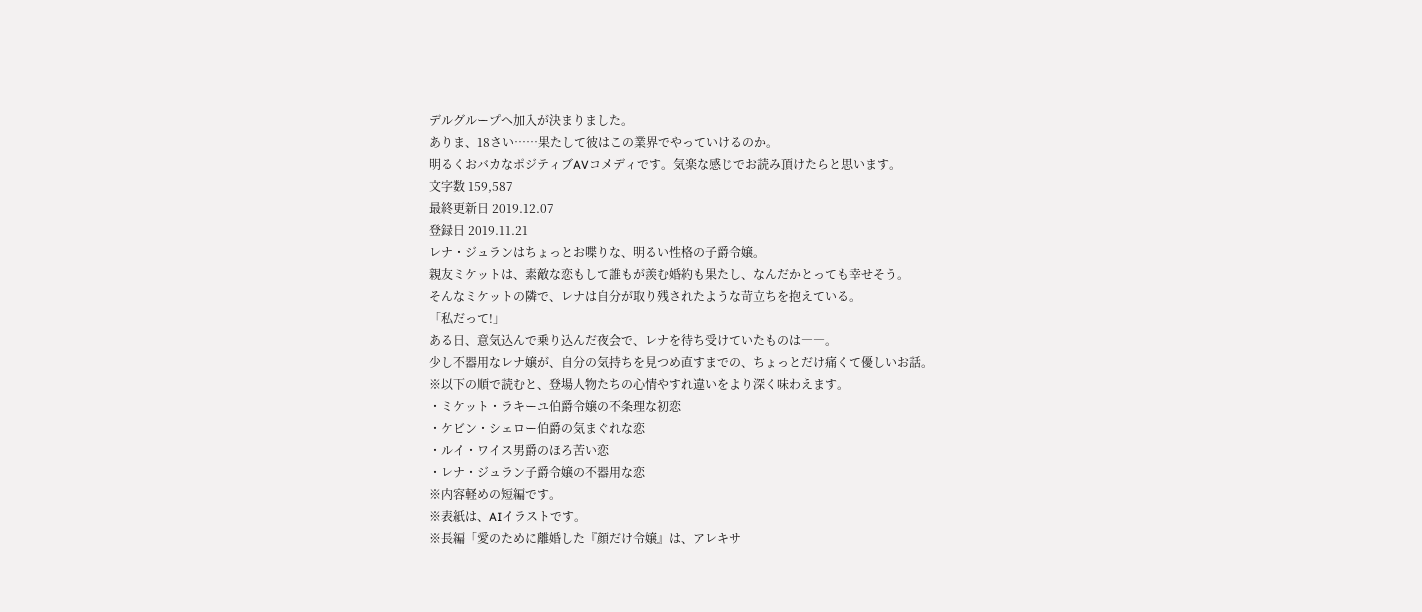デルグループへ加入が決まりました。
ありま、18さい……果たして彼はこの業界でやっていけるのか。
明るくおバカなポジティブAVコメディです。気楽な感じでお読み頂けたらと思います。
文字数 159,587
最終更新日 2019.12.07
登録日 2019.11.21
レナ・ジュランはちょっとお喋りな、明るい性格の子爵令嬢。
親友ミケットは、素敵な恋もして誰もが羨む婚約も果たし、なんだかとっても幸せそう。
そんなミケットの隣で、レナは自分が取り残されたような苛立ちを抱えている。
「私だって!」
ある日、意気込んで乗り込んだ夜会で、レナを待ち受けていたものは――。
少し不器用なレナ嬢が、自分の気持ちを見つめ直すまでの、ちょっとだけ痛くて優しいお話。
※以下の順で読むと、登場人物たちの心情やすれ違いをより深く味わえます。
・ミケット・ラキーユ伯爵令嬢の不条理な初恋
・ケビン・シェロー伯爵の気まぐれな恋
・ルイ・ワイス男爵のほろ苦い恋
・レナ・ジュラン子爵令嬢の不器用な恋
※内容軽めの短編です。
※表紙は、AIイラストです。
※長編「愛のために離婚した『顔だけ令嬢』は、アレキサ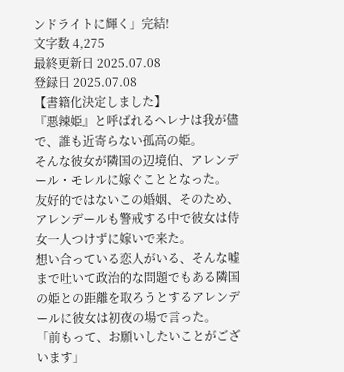ンドライトに輝く」完結!
文字数 4,275
最終更新日 2025.07.08
登録日 2025.07.08
【書籍化決定しました】
『悪辣姫』と呼ばれるヘレナは我が儘で、誰も近寄らない孤高の姫。
そんな彼女が隣国の辺境伯、アレンデール・モレルに嫁ぐこととなった。
友好的ではないこの婚姻、そのため、アレンデールも警戒する中で彼女は侍女一人つけずに嫁いで来た。
想い合っている恋人がいる、そんな嘘まで吐いて政治的な問題でもある隣国の姫との距離を取ろうとするアレンデールに彼女は初夜の場で言った。
「前もって、お願いしたいことがございます」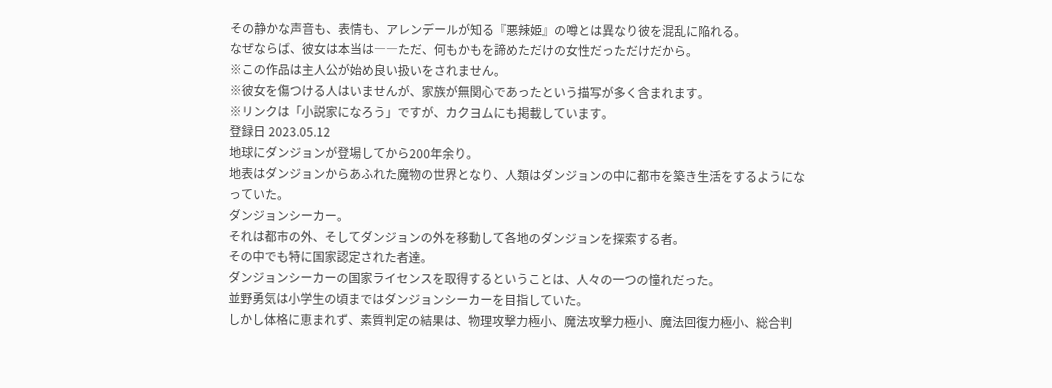その静かな声音も、表情も、アレンデールが知る『悪辣姫』の噂とは異なり彼を混乱に陥れる。
なぜならば、彼女は本当は――ただ、何もかもを諦めただけの女性だっただけだから。
※この作品は主人公が始め良い扱いをされません。
※彼女を傷つける人はいませんが、家族が無関心であったという描写が多く含まれます。
※リンクは「小説家になろう」ですが、カクヨムにも掲載しています。
登録日 2023.05.12
地球にダンジョンが登場してから200年余り。
地表はダンジョンからあふれた魔物の世界となり、人類はダンジョンの中に都市を築き生活をするようになっていた。
ダンジョンシーカー。
それは都市の外、そしてダンジョンの外を移動して各地のダンジョンを探索する者。
その中でも特に国家認定された者達。
ダンジョンシーカーの国家ライセンスを取得するということは、人々の一つの憧れだった。
並野勇気は小学生の頃まではダンジョンシーカーを目指していた。
しかし体格に恵まれず、素質判定の結果は、物理攻撃力極小、魔法攻撃力極小、魔法回復力極小、総合判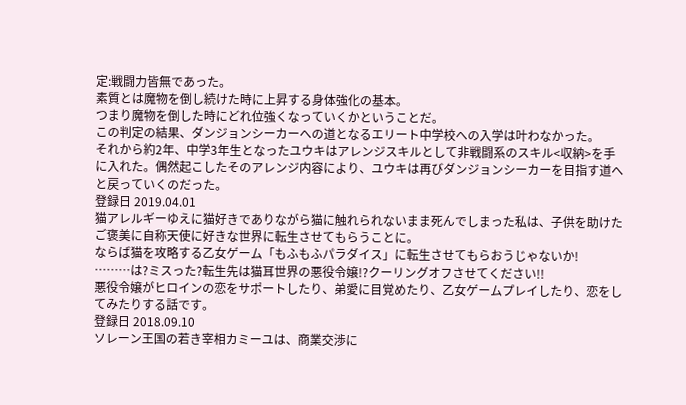定:戦闘力皆無であった。
素質とは魔物を倒し続けた時に上昇する身体強化の基本。
つまり魔物を倒した時にどれ位強くなっていくかということだ。
この判定の結果、ダンジョンシーカーへの道となるエリート中学校への入学は叶わなかった。
それから約2年、中学3年生となったユウキはアレンジスキルとして非戦闘系のスキル<収納>を手に入れた。偶然起こしたそのアレンジ内容により、ユウキは再びダンジョンシーカーを目指す道へと戻っていくのだった。
登録日 2019.04.01
猫アレルギーゆえに猫好きでありながら猫に触れられないまま死んでしまった私は、子供を助けたご褒美に自称天使に好きな世界に転生させてもらうことに。
ならば猫を攻略する乙女ゲーム「もふもふパラダイス」に転生させてもらおうじゃないか!
………は?ミスった?転生先は猫耳世界の悪役令嬢!?クーリングオフさせてください!!
悪役令嬢がヒロインの恋をサポートしたり、弟愛に目覚めたり、乙女ゲームプレイしたり、恋をしてみたりする話です。
登録日 2018.09.10
ソレーン王国の若き宰相カミーユは、商業交渉に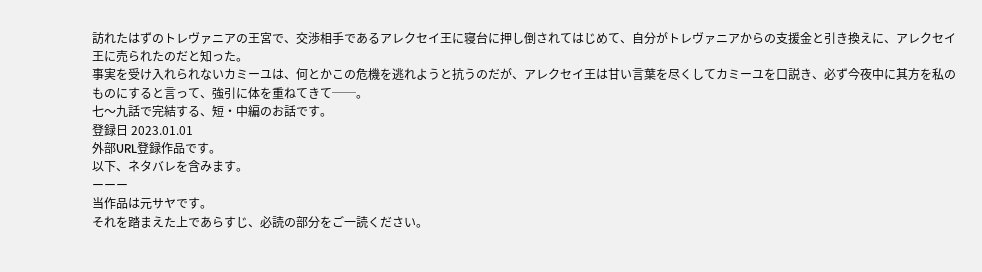訪れたはずのトレヴァニアの王宮で、交渉相手であるアレクセイ王に寝台に押し倒されてはじめて、自分がトレヴァニアからの支援金と引き換えに、アレクセイ王に売られたのだと知った。
事実を受け入れられないカミーユは、何とかこの危機を逃れようと抗うのだが、アレクセイ王は甘い言葉を尽くしてカミーユを口説き、必ず今夜中に其方を私のものにすると言って、強引に体を重ねてきて──。
七〜九話で完結する、短・中編のお話です。
登録日 2023.01.01
外部URL登録作品です。
以下、ネタバレを含みます。
ーーー
当作品は元サヤです。
それを踏まえた上であらすじ、必読の部分をご一読ください。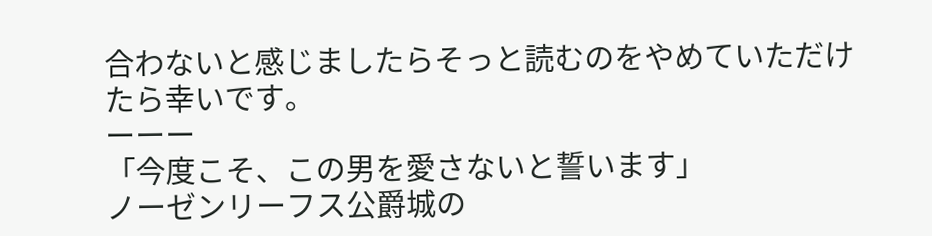合わないと感じましたらそっと読むのをやめていただけたら幸いです。
ーーー
「今度こそ、この男を愛さないと誓います」
ノーゼンリーフス公爵城の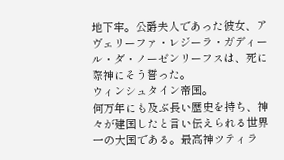地下牢。公爵夫人であった彼女、アヴェリーファ・レジーラ・ガディール・ダ・ノーゼンリーフスは、死に際神にそう誓った。
ウィンシュタイン帝国。
何万年にも及ぶ長い歴史を持ち、神々が建国したと言い伝えられる世界一の大国である。最高神ツティラ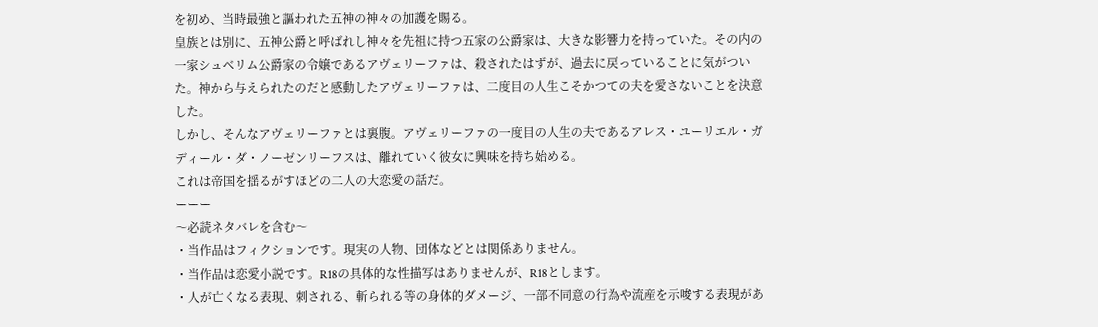を初め、当時最強と謳われた五神の神々の加護を賜る。
皇族とは別に、五神公爵と呼ばれし神々を先祖に持つ五家の公爵家は、大きな影響力を持っていた。その内の一家シュベリム公爵家の令嬢であるアヴェリーファは、殺されたはずが、過去に戻っていることに気がついた。神から与えられたのだと感動したアヴェリーファは、二度目の人生こそかつての夫を愛さないことを決意した。
しかし、そんなアヴェリーファとは裏腹。アヴェリーファの一度目の人生の夫であるアレス・ユーリエル・ガディール・ダ・ノーゼンリーフスは、離れていく彼女に興味を持ち始める。
これは帝国を揺るがすほどの二人の大恋愛の話だ。
ーーー
〜必読ネタバレを含む〜
・当作品はフィクションです。現実の人物、団体などとは関係ありません。
・当作品は恋愛小説です。R18の具体的な性描写はありませんが、R18とします。
・人が亡くなる表現、刺される、斬られる等の身体的ダメージ、一部不同意の行為や流産を示唆する表現があ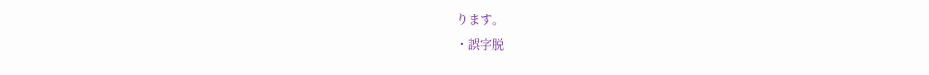ります。
・誤字脱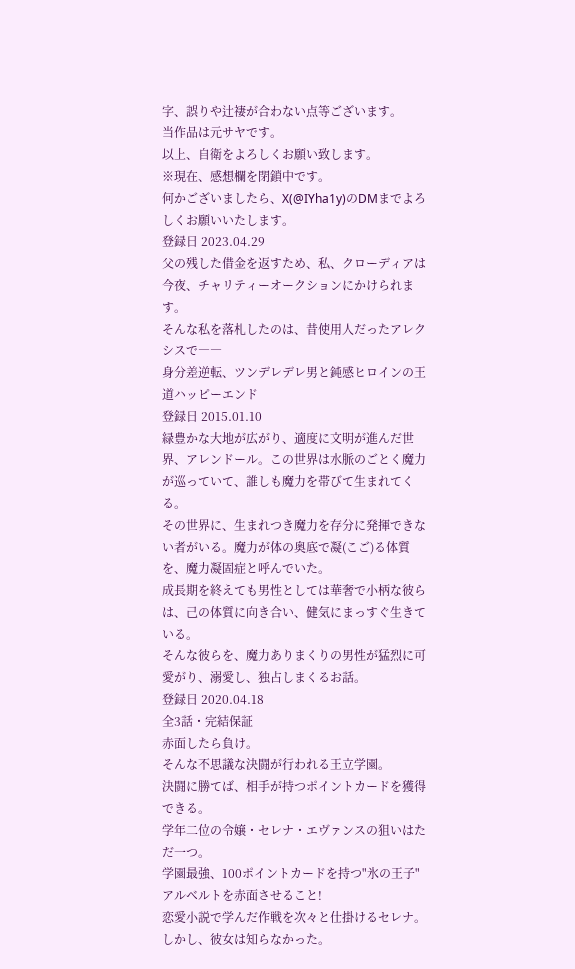字、誤りや辻褄が合わない点等ございます。
当作品は元サヤです。
以上、自衛をよろしくお願い致します。
※現在、感想欄を閉鎖中です。
何かございましたら、X(@IYha1y)のDMまでよろしくお願いいたします。
登録日 2023.04.29
父の残した借金を返すため、私、クローディアは今夜、チャリティーオークションにかけられます。
そんな私を落札したのは、昔使用人だったアレクシスで――
身分差逆転、ツンデレデレ男と鈍感ヒロインの王道ハッピーエンド
登録日 2015.01.10
緑豊かな大地が広がり、適度に文明が進んだ世界、アレンドール。この世界は水脈のごとく魔力が巡っていて、誰しも魔力を帯びて生まれてくる。
その世界に、生まれつき魔力を存分に発揮できない者がいる。魔力が体の奥底で凝(こご)る体質を、魔力凝固症と呼んでいた。
成長期を終えても男性としては華奢で小柄な彼らは、己の体質に向き合い、健気にまっすぐ生きている。
そんな彼らを、魔力ありまくりの男性が猛烈に可愛がり、溺愛し、独占しまくるお話。
登録日 2020.04.18
全3話・完結保証
赤面したら負け。
そんな不思議な決闘が行われる王立学園。
決闘に勝てば、相手が持つポイントカードを獲得できる。
学年二位の令嬢・セレナ・エヴァンスの狙いはただ一つ。
学園最強、100ポイントカードを持つ"氷の王子"アルベルトを赤面させること!
恋愛小説で学んだ作戦を次々と仕掛けるセレナ。
しかし、彼女は知らなかった。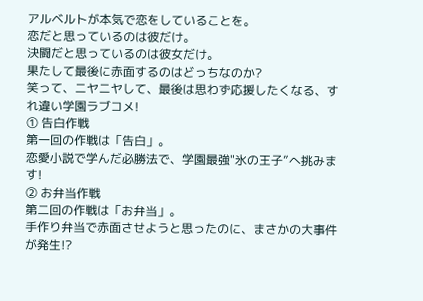アルベルトが本気で恋をしていることを。
恋だと思っているのは彼だけ。
決闘だと思っているのは彼女だけ。
果たして最後に赤面するのはどっちなのか?
笑って、ニヤニヤして、最後は思わず応援したくなる、すれ違い学園ラブコメ!
① 告白作戦
第一回の作戦は「告白」。
恋愛小説で学んだ必勝法で、学園最強"氷の王子”へ挑みます!
② お弁当作戦
第二回の作戦は「お弁当」。
手作り弁当で赤面させようと思ったのに、まさかの大事件が発生!?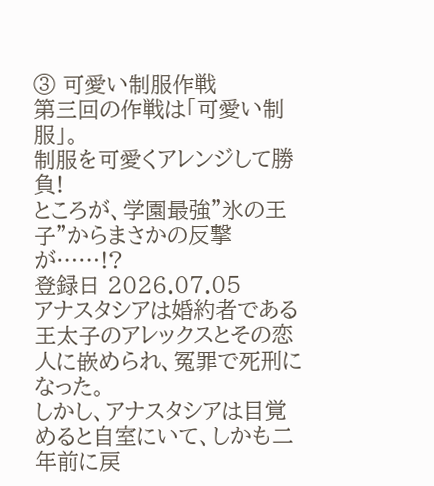③ 可愛い制服作戦
第三回の作戦は「可愛い制服」。
制服を可愛くアレンジして勝負!
ところが、学園最強"氷の王子”からまさかの反撃が……!?
登録日 2026.07.05
アナスタシアは婚約者である王太子のアレックスとその恋人に嵌められ、冤罪で死刑になった。
しかし、アナスタシアは目覚めると自室にいて、しかも二年前に戻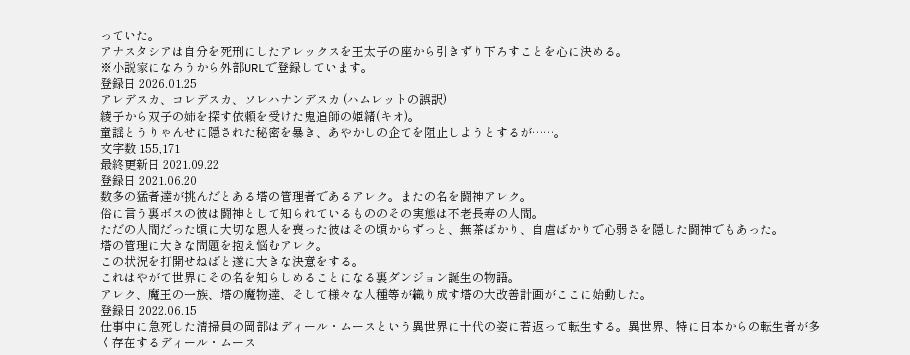っていた。
アナスタシアは自分を死刑にしたアレックスを王太子の座から引きずり下ろすことを心に決める。
※小説家になろうから外部URLで登録しています。
登録日 2026.01.25
アレデスカ、コレデスカ、ソレハナンデスカ (ハムレットの誤訳)
綾子から双子の姉を探す依頼を受けた鬼追師の姫緒(キオ)。
童謡とうりゃんせに隠された秘密を暴き、あやかしの企てを阻止しようとするが……。
文字数 155,171
最終更新日 2021.09.22
登録日 2021.06.20
数多の猛者達が挑んだとある塔の管理者であるアレク。またの名を闘神アレク。
俗に言う裏ボスの彼は闘神として知られているもののその実態は不老長寿の人間。
ただの人間だった頃に大切な恩人を喪った彼はその頃からずっと、無茶ばかり、自虐ばかりで心弱さを隠した闘神でもあった。
塔の管理に大きな問題を抱え悩むアレク。
この状況を打開せねばと遂に大きな決意をする。
これはやがて世界にその名を知らしめることになる裏ダンジョン誕生の物語。
アレク、魔王の一族、塔の魔物達、そして様々な人種等が織り成す塔の大改善計画がここに始動した。
登録日 2022.06.15
仕事中に急死した清掃員の岡部はディール・ムースという異世界に十代の姿に若返って転生する。異世界、特に日本からの転生者が多く存在するディール・ムース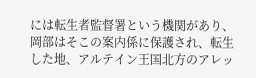には転生者監督署という機関があり、岡部はそこの案内係に保護され、転生した地、アルテイン王国北方のアレッ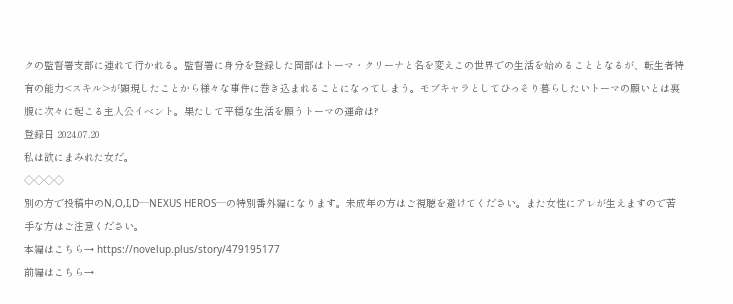クの監督署支部に連れて行かれる。監督署に身分を登録した岡部はトーマ・クリーナと名を変えこの世界での生活を始めることとなるが、転生者特有の能力<スキル>が顕現したことから様々な事件に巻き込まれることになってしまう。モブキャラとしてひっそり暮らしたいトーマの願いとは裏腹に次々に起こる主人公イベント。果たして平穏な生活を願うトーマの運命は?
登録日 2024.07.20
私は欲にまみれた女だ。
◇◇◇◇
別の方で投稿中のN,O,I,D─NEXUS HEROS─の特別番外編になります。未成年の方はご視聴を避けてください。また女性にアレが生えますので苦手な方はご注意ください。
本編はこちら→ https://novelup.plus/story/479195177
前編はこちら→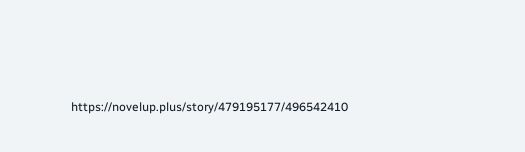https://novelup.plus/story/479195177/496542410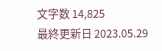文字数 14,825
最終更新日 2023.05.29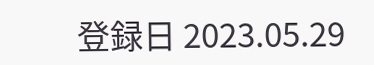登録日 2023.05.29